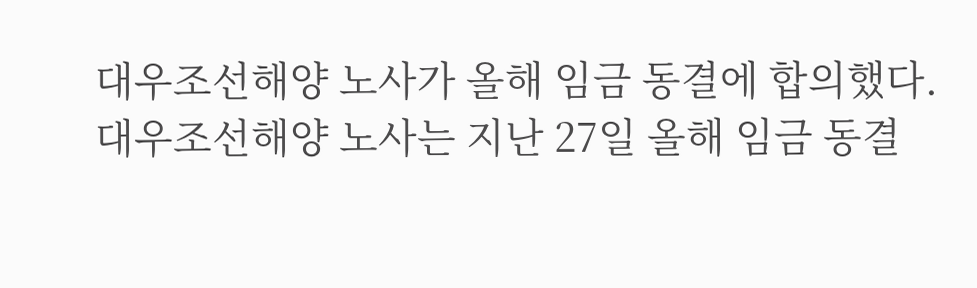대우조선해양 노사가 올해 임금 동결에 합의했다.
대우조선해양 노사는 지난 27일 올해 임금 동결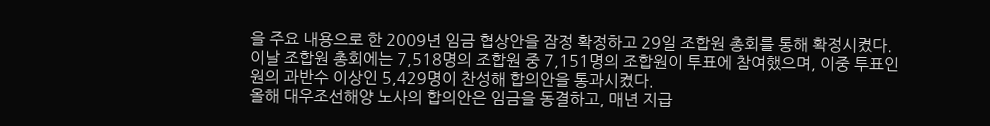을 주요 내용으로 한 2009년 임금 협상안을 잠정 확정하고 29일 조합원 총회를 통해 확정시켰다.
이날 조합원 총회에는 7,518명의 조합원 중 7,151명의 조합원이 투표에 참여했으며, 이중 투표인원의 과반수 이상인 5,429명이 찬성해 합의안을 통과시켰다.
올해 대우조선해양 노사의 합의안은 임금을 동결하고, 매년 지급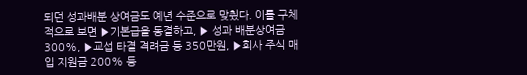되던 성과배분 상여금도 예년 수준으로 맞췄다. 이를 구체적으로 보면 ▶기본급을 동결하고, ▶ 성과 배분상여금 300%, ▶교섭 타결 격려금 등 350만원, ▶회사 주식 매입 지원금 200% 등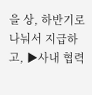을 상, 하반기로 나눠서 지급하고, ▶사내 협력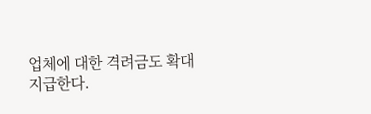업체에 대한 격려금도 확대 지급한다.